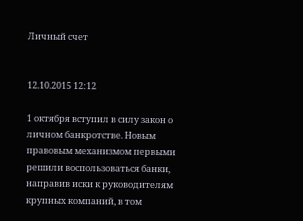Личный счет


12.10.2015 12:12

1 октября вступил в силу закон о личном банкротстве. Новым правовым механизмом первыми решили воспользоваться банки, направив иски к руководителям крупных компаний, в том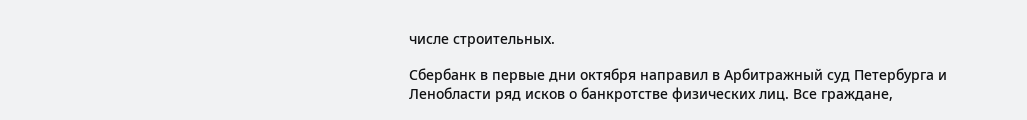числе строительных.

Сбербанк в первые дни октября направил в Арбитражный суд Петербурга и Ленобласти ряд исков о банкротстве физических лиц. Все граждане,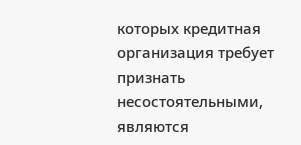которых кредитная организация требует признать несостоятельными, являются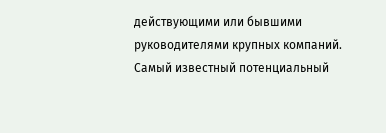действующими или бывшими руководителями крупных компаний.
Самый известный потенциальный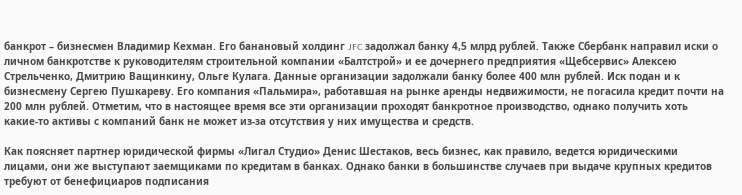банкрот – бизнесмен Владимир Кехман. Его банановый холдинг JFC задолжал банку 4,5 млрд рублей. Также Сбербанк направил иски о личном банкротстве к руководителям строительной компании «Балтстрой» и ее дочернего предприятия «Щебсервис» Алексею Стрельченко, Дмитрию Ващинкину, Ольге Кулага. Данные организации задолжали банку более 400 млн рублей. Иск подан и к бизнесмену Сергею Пушкареву. Его компания «Пальмира», работавшая на рынке аренды недвижимости, не погасила кредит почти на 200 млн рублей. Отметим, что в настоящее время все эти организации проходят банкротное производство, однако получить хоть какие-то активы с компаний банк не может из-за отсутствия у них имущества и средств.

Как поясняет партнер юридической фирмы «Лигал Студио» Денис Шестаков, весь бизнес, как правило, ведется юридическими лицами, они же выступают заемщиками по кредитам в банках. Однако банки в большинстве случаев при выдаче крупных кредитов требуют от бенефициаров подписания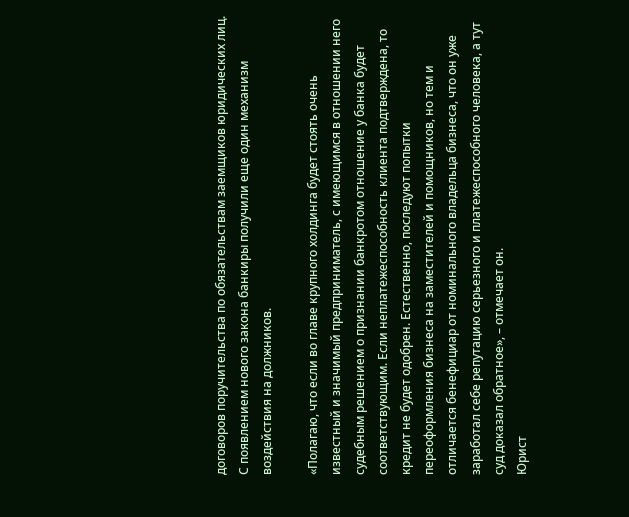договоров поручительства по обязательствам заемщиков юридических лиц. С появлением нового закона банкиры получили еще один механизм воздействия на должников.

«Полагаю, что если во главе крупного холдинга будет стоять очень известный и значимый предприниматель, с имеющимся в отношении него судебным решением о признании банкротом отношение у банка будет соответствующим. Если неплатежеспособность клиента подтверждена, то кредит не будет одобрен. Естественно, последуют попытки переоформления бизнеса на заместителей и помощников, но тем и отличается бенефициар от номинального владельца бизнеса, что он уже заработал себе репутацию серьезного и платежеспособного человека, а тут суд доказал обратное», – отмечает он.
Юрист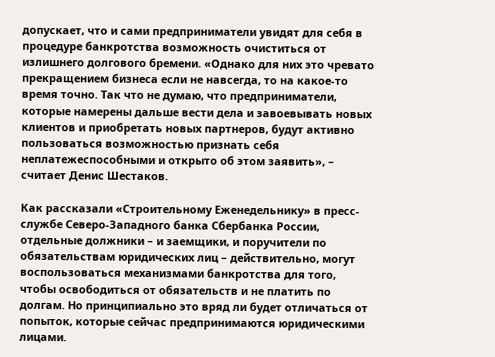допускает, что и сами предприниматели увидят для себя в процедуре банкротства возможность очиститься от излишнего долгового бремени. «Однако для них это чревато прекращением бизнеса если не навсегда, то на какое-то время точно. Так что не думаю, что предприниматели, которые намерены дальше вести дела и завоевывать новых клиентов и приобретать новых партнеров, будут активно пользоваться возможностью признать себя неплатежеспособными и открыто об этом заявить», – считает Денис Шестаков.

Как рассказали «Строительному Еженедельнику» в пресс-службе Северо-Западного банка Сбербанка России, отдельные должники – и заемщики, и поручители по обязательствам юридических лиц – действительно, могут воспользоваться механизмами банкротства для того, чтобы освободиться от обязательств и не платить по долгам. Но принципиально это вряд ли будет отличаться от попыток, которые сейчас предпринимаются юридическими лицами.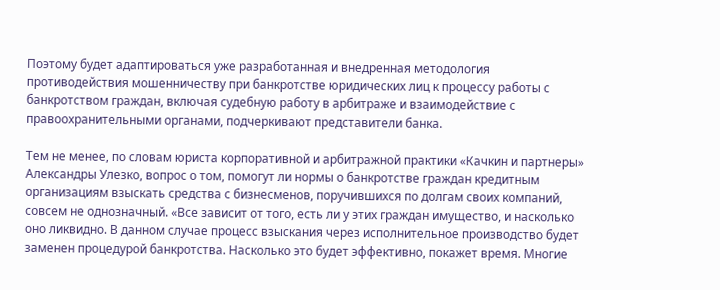Поэтому будет адаптироваться уже разработанная и внедренная методология противодействия мошенничеству при банкротстве юридических лиц к процессу работы с банкротством граждан, включая судебную работу в арбитраже и взаимодействие с правоохранительными органами, подчеркивают представители банка.

Тем не менее, по словам юриста корпоративной и арбитражной практики «Качкин и партнеры» Александры Улезко, вопрос о том, помогут ли нормы о банкротстве граждан кредитным организациям взыскать средства с бизнесменов, поручившихся по долгам своих компаний, совсем не однозначный. «Все зависит от того, есть ли у этих граждан имущество, и насколько оно ликвидно. В данном случае процесс взыскания через исполнительное производство будет заменен процедурой банкротства. Насколько это будет эффективно, покажет время. Многие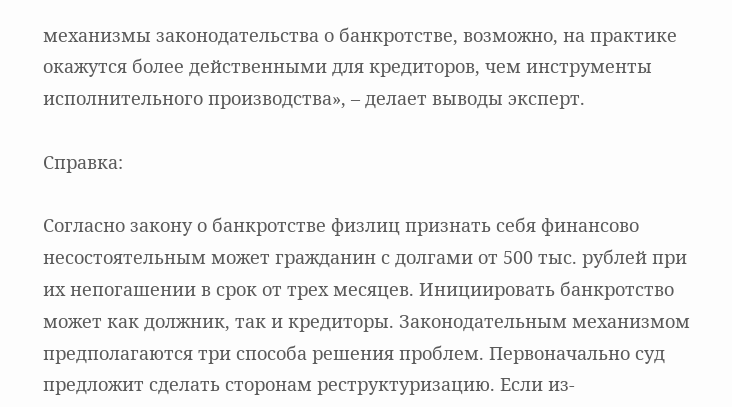механизмы законодательства о банкротстве, возможно, на практике окажутся более действенными для кредиторов, чем инструменты исполнительного производства», – делает выводы эксперт.

Справка:

Согласно закону о банкротстве физлиц признать себя финансово несостоятельным может гражданин с долгами от 500 тыс. рублей при их непогашении в срок от трех месяцев. Инициировать банкротство может как должник, так и кредиторы. Законодательным механизмом предполагаются три способа решения проблем. Первоначально суд предложит сделать сторонам реструктуризацию. Если из-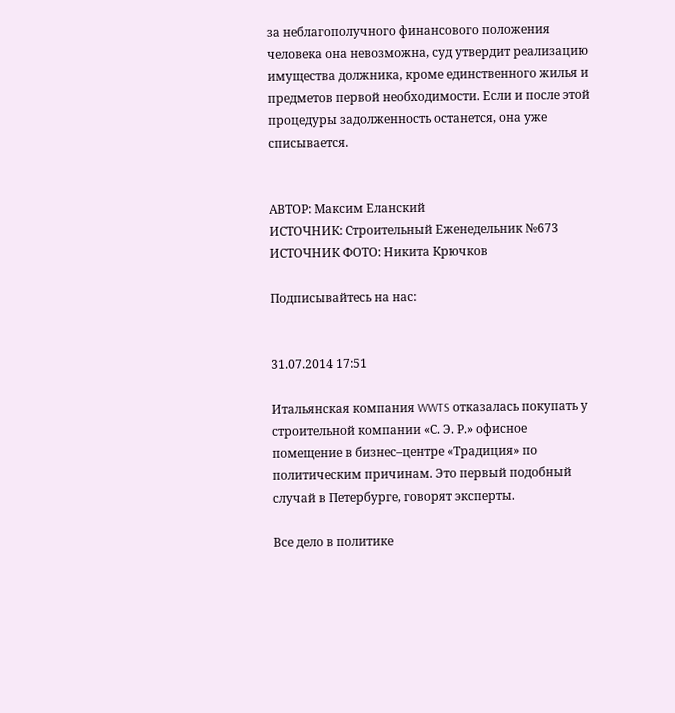за неблагополучного финансового положения человека она невозможна, суд утвердит реализацию имущества должника, кроме единственного жилья и предметов первой необходимости. Если и после этой процедуры задолженность останется, она уже списывается.


АВТОР: Максим Еланский
ИСТОЧНИК: Строительный Еженедельник №673
ИСТОЧНИК ФОТО: Никита Крючков

Подписывайтесь на нас:


31.07.2014 17:51

Итальянская компания WWTS отказалась покупать у строительной компании «С. Э. Р.» офисное помещение в бизнес–центре «Традиция» по политическим причинам. Это первый подобный случай в Петербурге, говорят эксперты.

Все дело в политике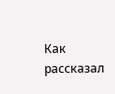Как рассказал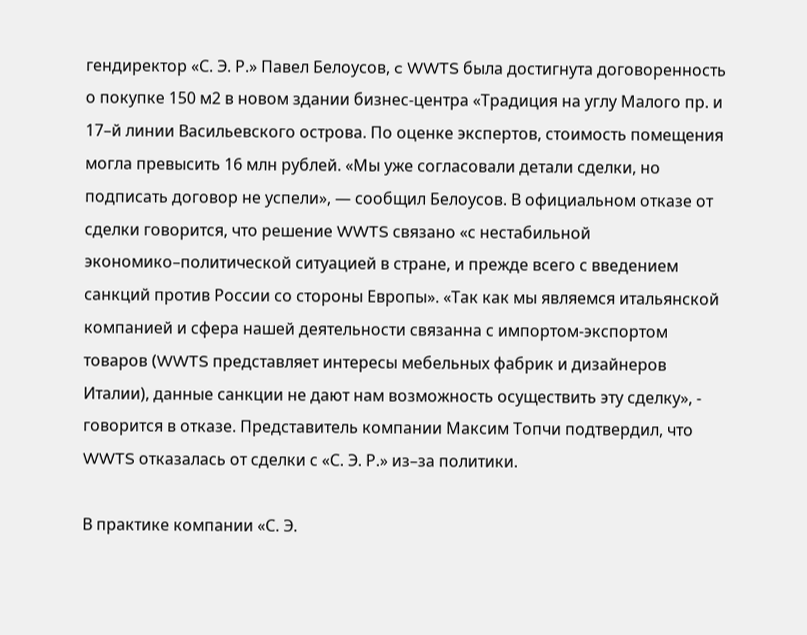гендиректор «С. Э. Р.» Павел Белоусов, c WWTS была достигнута договоренность о покупке 150 м2 в новом здании бизнес-центра «Традиция на углу Малого пр. и 17–й линии Васильевского острова. По оценке экспертов, стоимость помещения могла превысить 16 млн рублей. «Мы уже согласовали детали сделки, но подписать договор не успели», — сообщил Белоусов. В официальном отказе от сделки говорится, что решение WWTS связано «с нестабильной экономико–политической ситуацией в стране, и прежде всего с введением санкций против России со стороны Европы». «Так как мы являемся итальянской компанией и сфера нашей деятельности связанна с импортом-экспортом  товаров (WWTS представляет интересы мебельных фабрик и дизайнеров Италии), данные санкции не дают нам возможность осуществить эту сделку», - говорится в отказе. Представитель компании Максим Топчи подтвердил, что WWTS отказалась от сделки с «С. Э. Р.» из–за политики.

В практике компании «С. Э.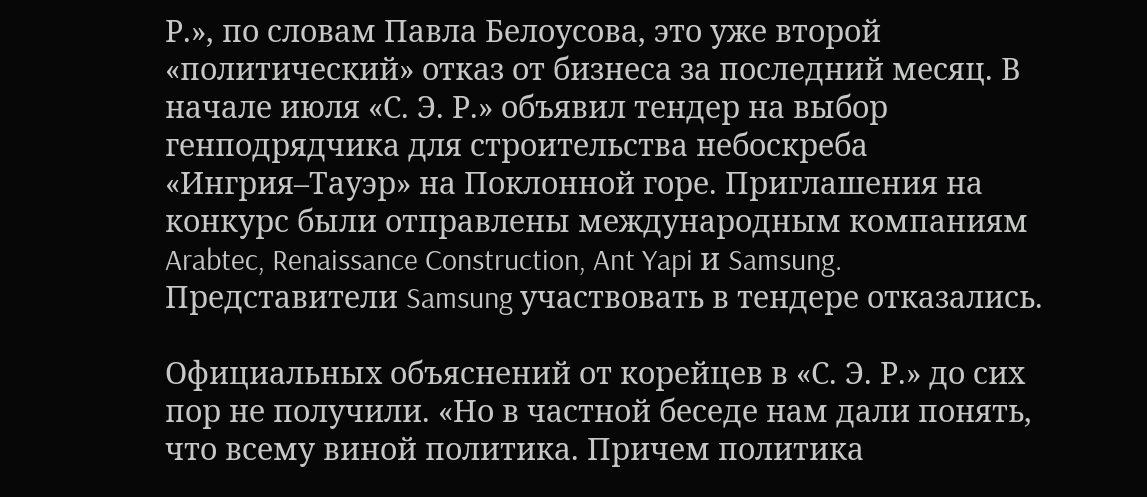Р.», по словам Павла Белоусова, это уже второй «политический» отказ от бизнеса за последний месяц. В начале июля «С. Э. Р.» объявил тендер на выбор генподрядчика для строительства небоскреба «Ингрия–Тауэр» на Поклонной горе. Приглашения на конкурс были отправлены международным компаниям Arabtec, Renaissance Construction, Ant Yapi и Samsung. Представители Samsung участвовать в тендере отказались.

Официальных объяснений от корейцев в «С. Э. Р.» до сих пор не получили. «Но в частной беседе нам дали понять, что всему виной политика. Причем политика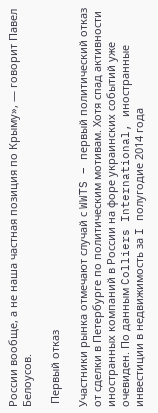России вообще, а не наша частная позиция по Крыму», — говорит Павел Белоусов.

 Первый отказ

Участники рынка отмечают случай с WWTS – первый политический отказ от сделки в Петербурге по политическим мотивам. Хотя спад активности иностранных компаний в России на форе украинских событий уже очевиден. По данным Colliers International, иностранные инвестиции в недвижимость за I полугодие 2014 года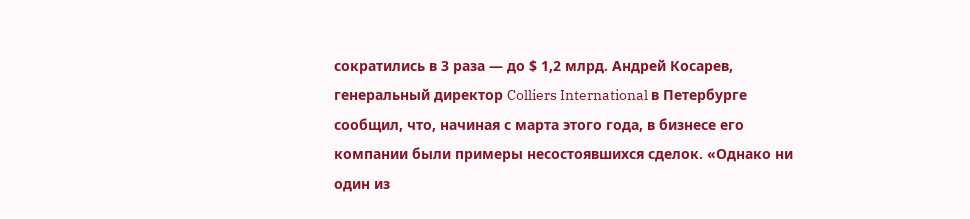сократились в 3 раза — до $ 1,2 млрд. Андрей Косарев, генеральный директор Colliers International в Петербурге сообщил, что, начиная с марта этого года, в бизнесе его компании были примеры несостоявшихся сделок. «Однако ни один из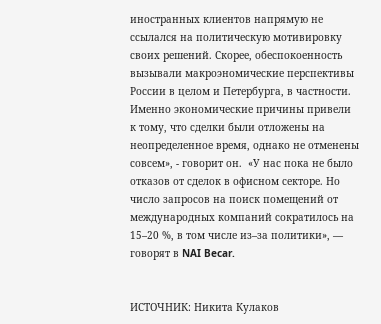иностранных клиентов напрямую не ссылался на политическую мотивировку своих решений. Скорее, обеспокоенность вызывали макроэномические перспективы России в целом и Петербурга, в частности. Именно экономические причины привели к тому, что сделки были отложены на неопределенное время, однако не отменены совсем», - говорит он.  «У нас пока не было отказов от сделок в офисном секторе. Но число запросов на поиск помещений от международных компаний сократилось на 15–20 %, в том числе из–за политики», — говорят в NAI Becar.


ИСТОЧНИК: Никита Кулаков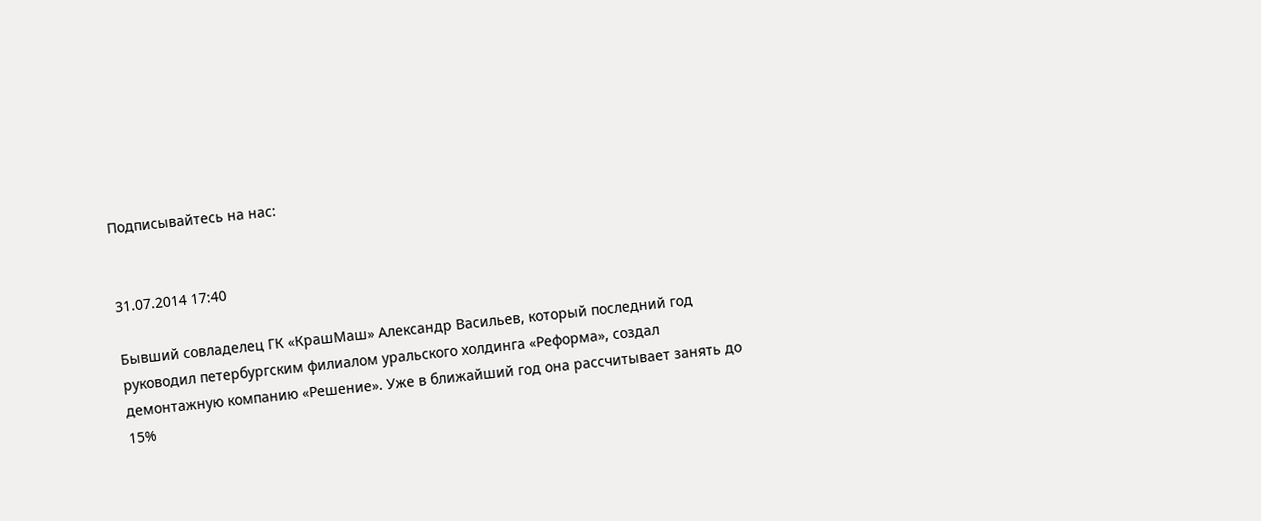Подписывайтесь на нас:


31.07.2014 17:40

Бывший совладелец ГК «КрашМаш» Александр Васильев, который последний год руководил петербургским филиалом уральского холдинга «Реформа», создал демонтажную компанию «Решение». Уже в ближайший год она рассчитывает занять до 15%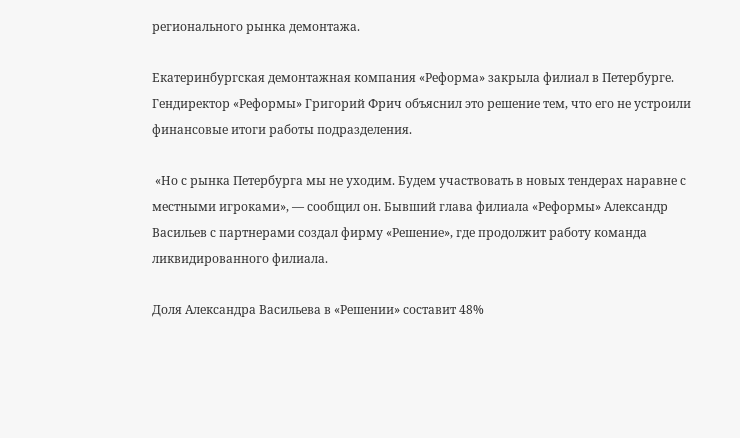регионального рынка демонтажа.

Екатеринбургская демонтажная компания «Реформа» закрыла филиал в Петербурге. Гендиректор «Реформы» Григорий Фрич объяснил это решение тем, что его не устроили финансовые итоги работы подразделения.

 «Но с рынка Петербурга мы не уходим. Будем участвовать в новых тендерах наравне с местными игроками», — сообщил он. Бывший глава филиала «Реформы» Александр Васильев с партнерами создал фирму «Решение», где продолжит работу команда ликвидированного филиала.

Доля Александра Васильева в «Решении» составит 48%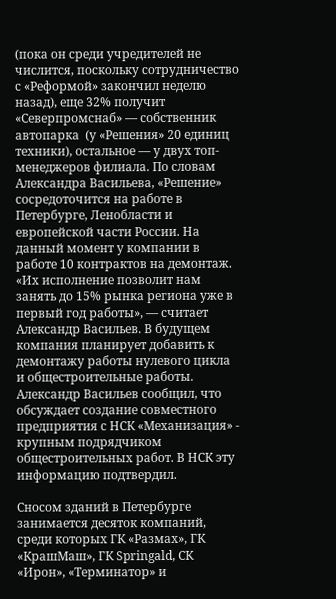(пока он среди учредителей не числится, поскольку сотрудничество с «Реформой» закончил неделю назад), еще 32% получит «Северпромснаб» — собственник автопарка  (у «Решения» 20 единиц техники), остальное — у двух топ-менеджеров филиала. По словам Александра Васильева, «Решение» сосредоточится на работе в Петербурге, Ленобласти и европейской части России. На данный момент у компании в работе 10 контрактов на демонтаж. «Их исполнение позволит нам занять до 15% рынка региона уже в первый год работы», — считает Александр Васильев. В будущем компания планирует добавить к демонтажу работы нулевого цикла и общестроительные работы. Александр Васильев сообщил, что обсуждает создание совместного предприятия с НСК «Механизация» - крупным подрядчиком общестроительных работ. В НСК эту информацию подтвердил.

Сносом зданий в Петербурге занимается десяток компаний, среди которых ГК «Размах», ГК «КрашМаш», ГК Springald, СК «Ирон», «Терминатор» и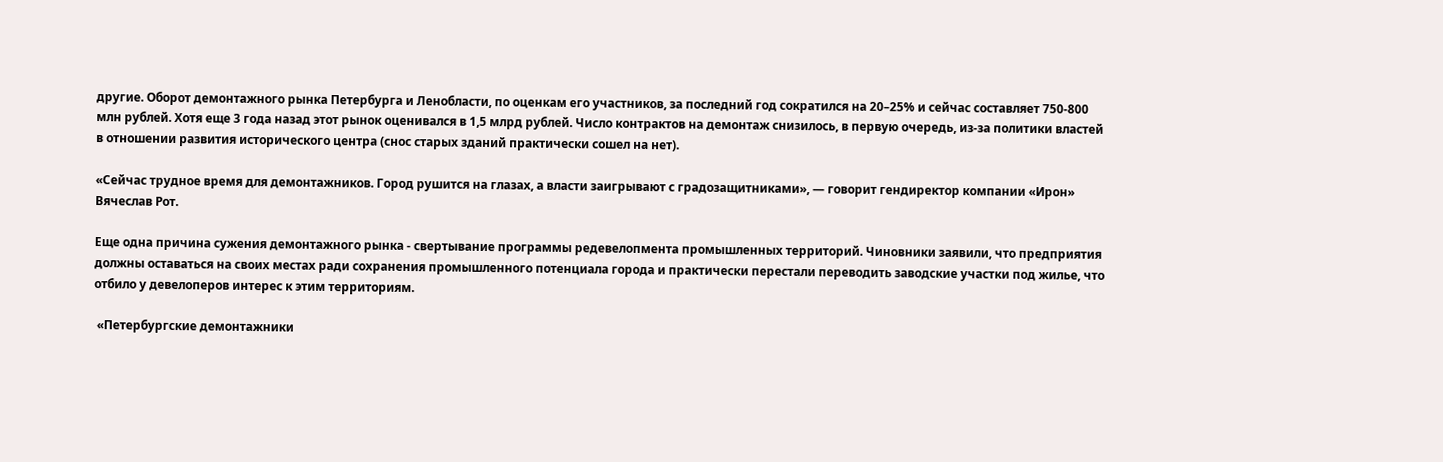другие. Оборот демонтажного рынка Петербурга и Ленобласти, по оценкам его участников, за последний год сократился на 20–25% и сейчас составляет 750-800 млн рублей. Хотя еще 3 года назад этот рынок оценивался в 1,5 млрд рублей. Число контрактов на демонтаж снизилось, в первую очередь, из-за политики властей в отношении развития исторического центра (снос старых зданий практически сошел на нет).

«Сейчас трудное время для демонтажников. Город рушится на глазах, а власти заигрывают с градозащитниками», — говорит гендиректор компании «Ирон» Вячеслав Рот.

Еще одна причина сужения демонтажного рынка - свертывание программы редевелопмента промышленных территорий. Чиновники заявили, что предприятия должны оставаться на своих местах ради сохранения промышленного потенциала города и практически перестали переводить заводские участки под жилье, что отбило у девелоперов интерес к этим территориям.

 «Петербургские демонтажники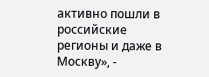активно пошли в российские регионы и даже в Москву», -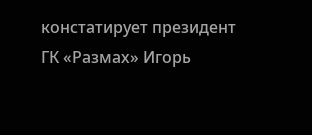констатирует президент ГК «Размах» Игорь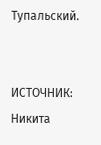Тупальский.


ИСТОЧНИК: Никита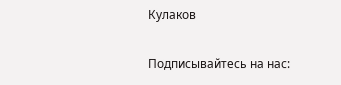Кулаков

Подписывайтесь на нас: